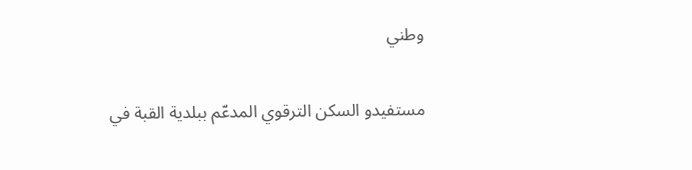وطني

مستفيدو السكن الترقوي المدعّم ببلدية القبة في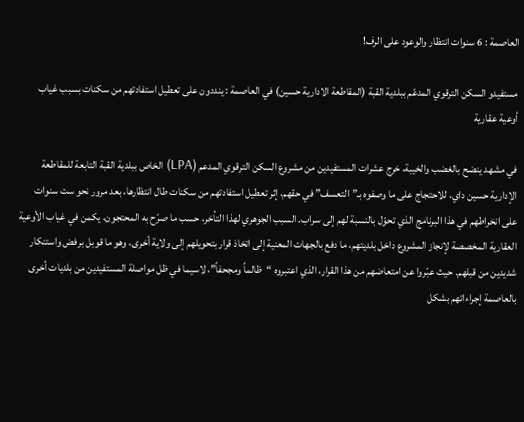العاصمة : 6 سنوات انتظار والوعود على الرف!

مستفيدو السكن الترقوي المدعّم ببلدية القبة (المقاطعة الادارية حسين) في العاصمة : ينددون على تعطيل استفادتهم من سكنات بسبب غياب أوعية عقارية

في مشهد ينضح بالغضب والخيبة، خرج عشرات المستفيدين من مشروع السكن الترقوي المدعم (LPA) الخاص ببلدية القبة التابعة للمقاطعة الإدارية حسين داي، للاحتجاج على ما وصفوه بـ”التعسف” في حقهم، إثر تعطيل استفادتهم من سكنات طال انتظارها، بعد مرور نحو ست سنوات على انخراطهم في هذا البرنامج الذي تحوّل بالنسبة لهم إلى سراب. السبب الجوهري لهذا التأخر، حسب ما صرّح به المحتجون، يكمن في غياب الأوعية العقارية المخصصة لإنجاز المشروع داخل بلديتهم، ما دفع بالجهات المعنية إلى اتخاذ قرار بتحويلهم إلى ولاية أخرى، وهو ما قوبل برفض واستنكار شديدين من قبلهم. حيث عبّروا عن امتعاضهم من هذا القرار، الذي اعتبروه “ظالماً ومجحفاً”، لاسيما في ظل مواصلة المستفيدين من بلديات أخرى بالعاصمة إجراءاتهم بشكل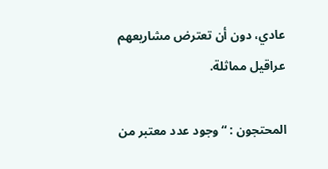عادي، دون أن تعترض مشاريعهم عراقيل مماثلة.

المحتجون : “وجود عدد معتبر من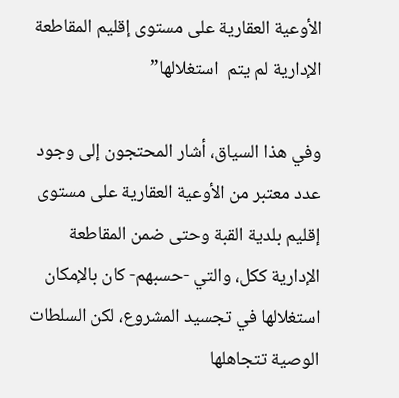الأوعية العقارية على مستوى إقليم المقاطعة الإدارية لم يتم  استغلالها”

وفي هذا السياق، أشار المحتجون إلى وجود عدد معتبر من الأوعية العقارية على مستوى إقليم بلدية القبة وحتى ضمن المقاطعة الإدارية ككل، والتي -حسبهم- كان بالإمكان استغلالها في تجسيد المشروع، لكن السلطات الوصية تتجاهلها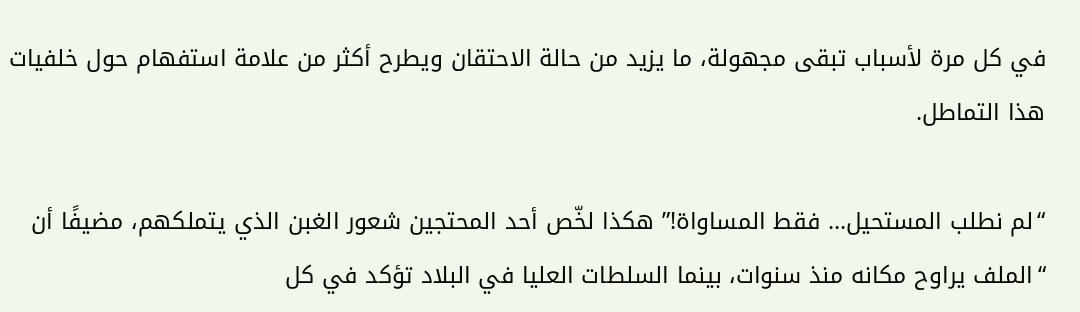في كل مرة لأسباب تبقى مجهولة، ما يزيد من حالة الاحتقان ويطرح أكثر من علامة استفهام حول خلفيات هذا التماطل.

“لم نطلب المستحيل… فقط المساواة!” هكذا لخّص أحد المحتجين شعور الغبن الذي يتملكهم، مضيفًا أن “الملف يراوح مكانه منذ سنوات، بينما السلطات العليا في البلاد تؤكد في كل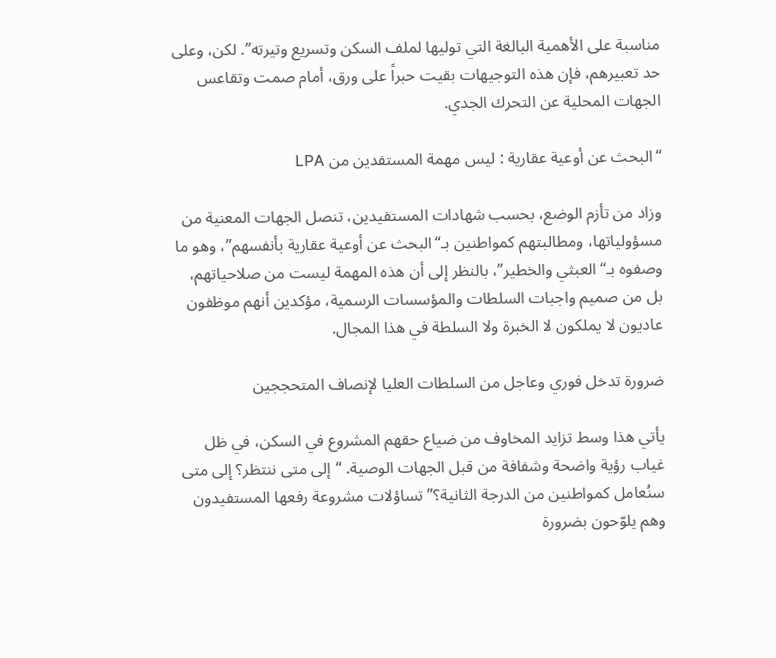مناسبة على الأهمية البالغة التي توليها لملف السكن وتسريع وتيرته”. لكن، وعلى حد تعبيرهم، فإن هذه التوجيهات بقيت حبراً على ورق، أمام صمت وتقاعس الجهات المحلية عن التحرك الجدي.

“البحث عن أوعية عقارية : ليس مهمة المستفدين من LPA

وزاد من تأزم الوضع، بحسب شهادات المستفيدين، تنصل الجهات المعنية من مسؤولياتها، ومطالبتهم كمواطنين بـ“البحث عن أوعية عقارية بأنفسهم”، وهو ما وصفوه بـ“العبثي والخطير”، بالنظر إلى أن هذه المهمة ليست من صلاحياتهم، بل من صميم واجبات السلطات والمؤسسات الرسمية، مؤكدين أنهم موظفون عاديون لا يملكون لا الخبرة ولا السلطة في هذا المجال.

ضرورة تدخل فوري وعاجل من السلطات العليا لإنصاف المتحججين

يأتي هذا وسط تزايد المخاوف من ضياع حقهم المشروع في السكن، في ظل غياب رؤية واضحة وشفافة من قبل الجهات الوصية. “إلى متى ننتظر؟ إلى متى سنُعامل كمواطنين من الدرجة الثانية؟” تساؤلات مشروعة رفعها المستفيدون وهم يلوّحون بضرورة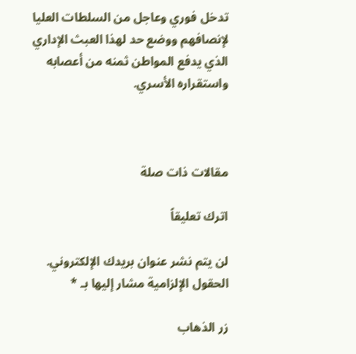تدخل فوري وعاجل من السلطات العليا لإنصافهم ووضع حد لهذا العبث الإداري الذي يدفع المواطن ثمنه من أعصابه واستقراره الأسري.



مقالات ذات صلة

اترك تعليقاً

لن يتم نشر عنوان بريدك الإلكتروني. الحقول الإلزامية مشار إليها بـ *

زر الذهاب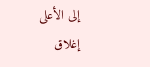إلى الأعلى
إغلاق